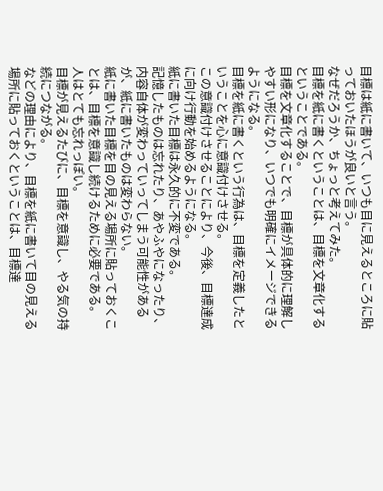目標は紙に書いて、いつも目に見えるところに貼っておいたほうが良いと言う。
なぜだろうか、ちょっと考えてみた。
目標を紙に書くということは、目標を文章化するということである。
目標を文章化することで、目標が具体的に理解しやすい形になり、いつでも明確にイメージできるようになる。
目標を紙に書くという行為は、目標を定義したということを心に意識付けさせる。
この意識付けさせることにより、今後、目標達成に向け行動を始めるようになる。
紙に書いた目標は永久的に不変である。
記憶したものは忘れたり、あやふやになったり、内容自体が変わっていってしまう可能性があるが、紙に書いたものは変わらない。
紙に書いた目標を目の見える場所に貼っておくことは、目標を意識し続けるために必要である。
人はとても忘れっぽい。
目標が見えるたびに、目標を意識し、やる気の持続につながる。
などの理由により、目標を紙に書いて目の見える場所に貼っておくということは、目標達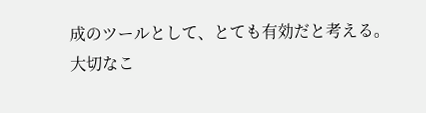成のツールとして、とても有効だと考える。
大切なこ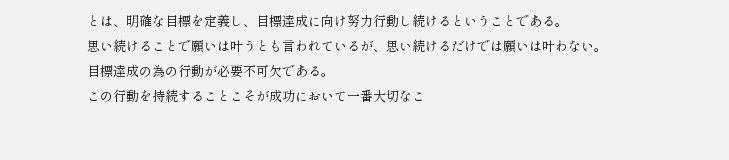とは、明確な目標を定義し、目標達成に向け努力行動し続けるということである。
思い続けることで願いは叶うとも言われているが、思い続けるだけでは願いは叶わない。
目標達成の為の行動が必要不可欠である。
この行動を持続することこそが成功において一番大切なこ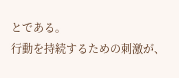とである。
行動を持続するための刺激が、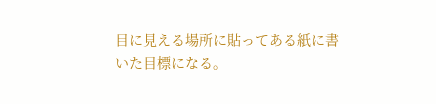目に見える場所に貼ってある紙に書いた目標になる。